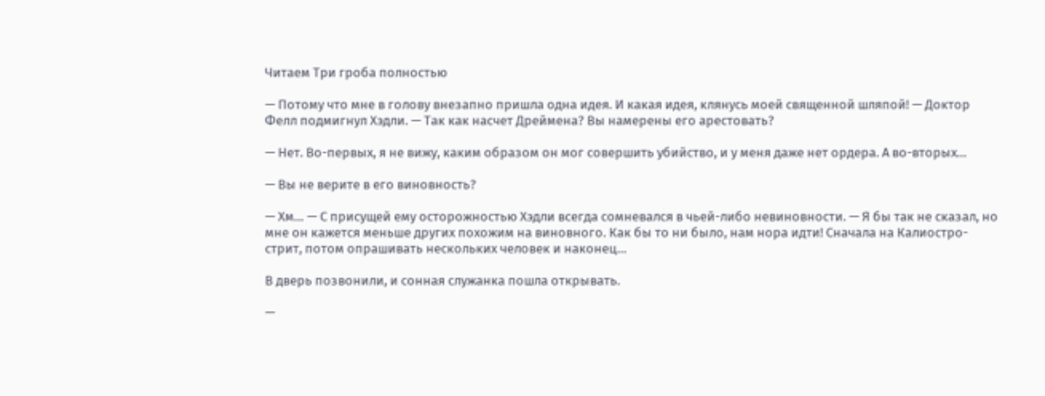Читаем Три гроба полностью

— Потому что мне в голову внезапно пришла одна идея. И какая идея, клянусь моей священной шляпой! — Доктор Фелл подмигнул Хэдли. — Так как насчет Дреймена? Вы намерены его арестовать?

— Нет. Во-первых, я не вижу, каким образом он мог совершить убийство, и у меня даже нет ордера. А во-вторых…

— Вы не верите в его виновность?

— Хм… — С присущей ему осторожностью Хэдли всегда сомневался в чьей-либо невиновности. — Я бы так не сказал, но мне он кажется меньше других похожим на виновного. Как бы то ни было, нам нора идти! Сначала на Калиостро-стрит, потом опрашивать нескольких человек и наконец…

В дверь позвонили, и сонная служанка пошла открывать.

—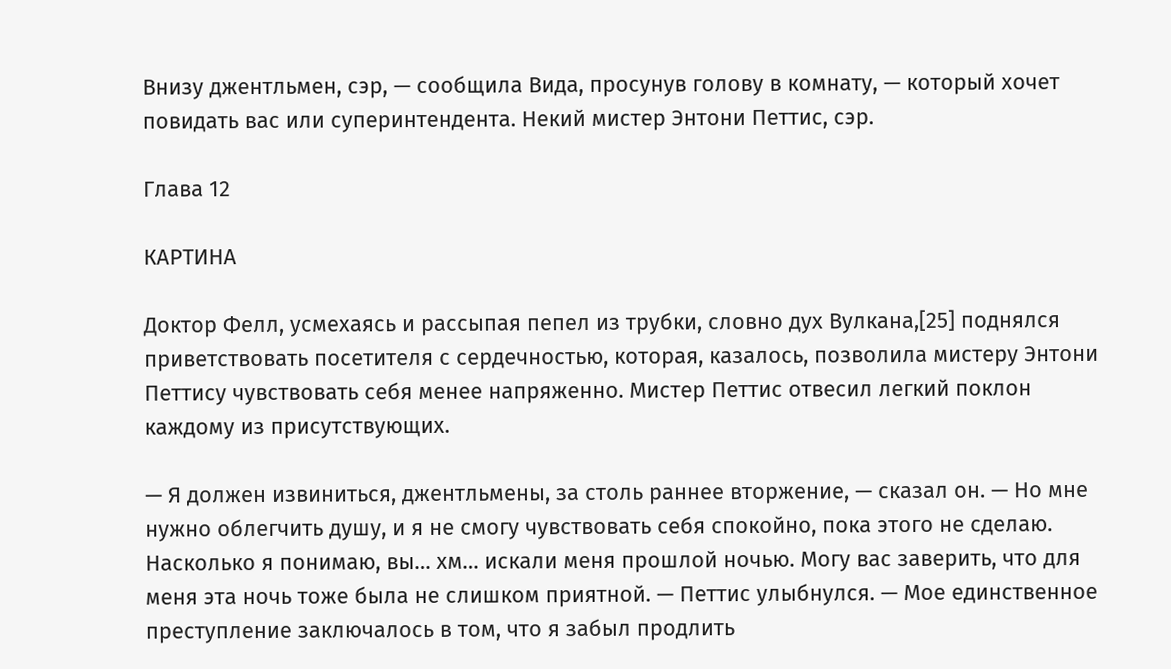Внизу джентльмен, сэр, — сообщила Вида, просунув голову в комнату, — который хочет повидать вас или суперинтендента. Некий мистер Энтони Петтис, сэр.

Глава 12

КАРТИНА

Доктор Фелл, усмехаясь и рассыпая пепел из трубки, словно дух Вулкана,[25] поднялся приветствовать посетителя с сердечностью, которая, казалось, позволила мистеру Энтони Петтису чувствовать себя менее напряженно. Мистер Петтис отвесил легкий поклон каждому из присутствующих.

— Я должен извиниться, джентльмены, за столь раннее вторжение, — сказал он. — Но мне нужно облегчить душу, и я не смогу чувствовать себя спокойно, пока этого не сделаю. Насколько я понимаю, вы… хм… искали меня прошлой ночью. Могу вас заверить, что для меня эта ночь тоже была не слишком приятной. — Петтис улыбнулся. — Мое единственное преступление заключалось в том, что я забыл продлить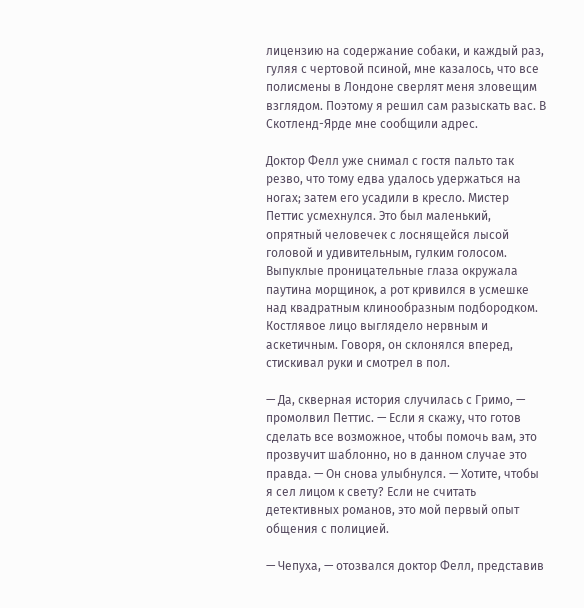лицензию на содержание собаки, и каждый раз, гуляя с чертовой псиной, мне казалось, что все полисмены в Лондоне сверлят меня зловещим взглядом. Поэтому я решил сам разыскать вас. В Скотленд-Ярде мне сообщили адрес.

Доктор Фелл уже снимал с гостя пальто так резво, что тому едва удалось удержаться на ногах; затем его усадили в кресло. Мистер Петтис усмехнулся. Это был маленький, опрятный человечек с лоснящейся лысой головой и удивительным, гулким голосом. Выпуклые проницательные глаза окружала паутина морщинок, а рот кривился в усмешке над квадратным клинообразным подбородком. Костлявое лицо выглядело нервным и аскетичным. Говоря, он склонялся вперед, стискивал руки и смотрел в пол.

— Да, скверная история случилась с Гримо, — промолвил Петтис. — Если я скажу, что готов сделать все возможное, чтобы помочь вам, это прозвучит шаблонно, но в данном случае это правда. — Он снова улыбнулся. — Хотите, чтобы я сел лицом к свету? Если не считать детективных романов, это мой первый опыт общения с полицией.

— Чепуха, — отозвался доктор Фелл, представив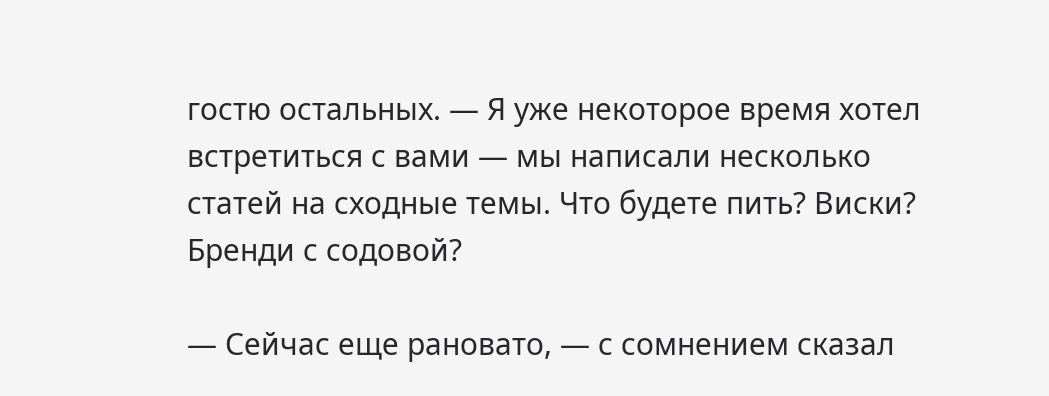гостю остальных. — Я уже некоторое время хотел встретиться с вами — мы написали несколько статей на сходные темы. Что будете пить? Виски? Бренди с содовой?

— Сейчас еще рановато, — с сомнением сказал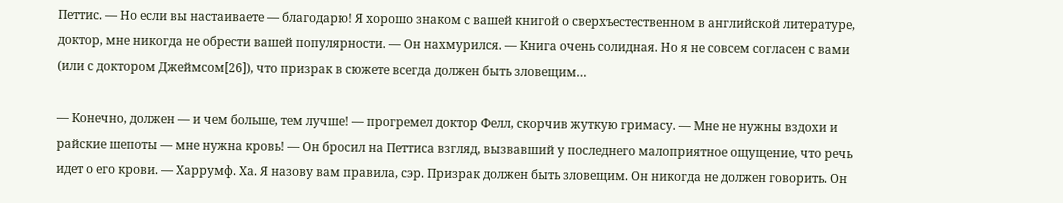Петтис. — Но если вы настаиваете — благодарю! Я хорошо знаком с вашей книгой о сверхъестественном в английской литературе, доктор, мне никогда не обрести вашей популярности. — Он нахмурился. — Книга очень солидная. Но я не совсем согласен с вами (или с доктором Джеймсом[26]), что призрак в сюжете всегда должен быть зловещим…

— Конечно, должен — и чем больше, тем лучше! — прогремел доктор Фелл, скорчив жуткую гримасу. — Мне не нужны вздохи и райские шепоты — мне нужна кровь! — Он бросил на Петтиса взгляд, вызвавший у последнего малоприятное ощущение, что речь идет о его крови. — Харрумф. Ха. Я назову вам правила, сэр. Призрак должен быть зловещим. Он никогда не должен говорить. Он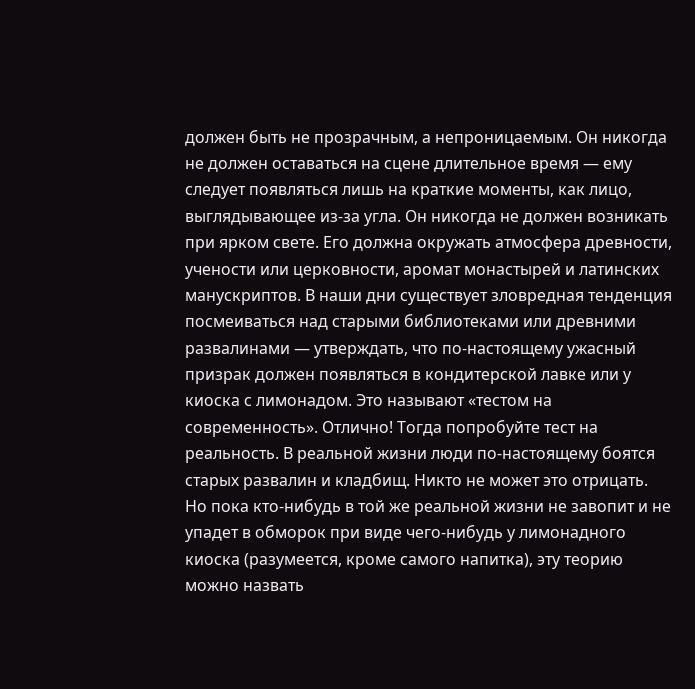должен быть не прозрачным, а непроницаемым. Он никогда не должен оставаться на сцене длительное время — ему следует появляться лишь на краткие моменты, как лицо, выглядывающее из-за угла. Он никогда не должен возникать при ярком свете. Его должна окружать атмосфера древности, учености или церковности, аромат монастырей и латинских манускриптов. В наши дни существует зловредная тенденция посмеиваться над старыми библиотеками или древними развалинами — утверждать, что по-настоящему ужасный призрак должен появляться в кондитерской лавке или у киоска с лимонадом. Это называют «тестом на современность». Отлично! Тогда попробуйте тест на реальность. В реальной жизни люди по-настоящему боятся старых развалин и кладбищ. Никто не может это отрицать. Но пока кто-нибудь в той же реальной жизни не завопит и не упадет в обморок при виде чего-нибудь у лимонадного киоска (разумеется, кроме самого напитка), эту теорию можно назвать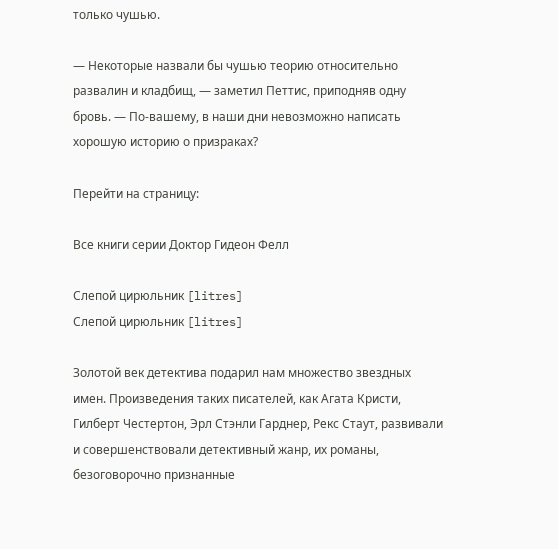только чушью.

— Некоторые назвали бы чушью теорию относительно развалин и кладбищ, — заметил Петтис, приподняв одну бровь. — По-вашему, в наши дни невозможно написать хорошую историю о призраках?

Перейти на страницу:

Все книги серии Доктор Гидеон Фелл

Слепой цирюльник [litres]
Слепой цирюльник [litres]

Золотой век детектива подарил нам множество звездных имен. Произведения таких писателей, как Агата Кристи, Гилберт Честертон, Эрл Стэнли Гарднер, Рекс Стаут, развивали и совершенствовали детективный жанр, их романы, безоговорочно признанные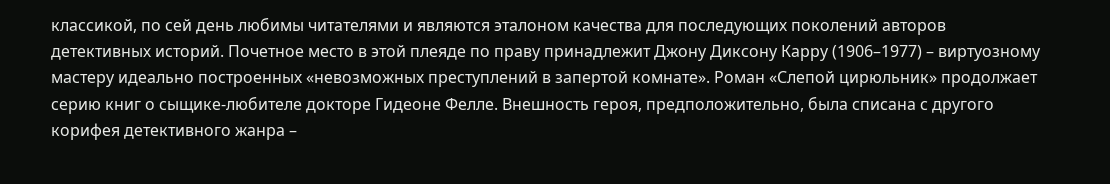классикой, по сей день любимы читателями и являются эталоном качества для последующих поколений авторов детективных историй. Почетное место в этой плеяде по праву принадлежит Джону Диксону Карру (1906–1977) – виртуозному мастеру идеально построенных «невозможных преступлений в запертой комнате». Роман «Слепой цирюльник» продолжает серию книг о сыщике-любителе докторе Гидеоне Фелле. Внешность героя, предположительно, была списана с другого корифея детективного жанра –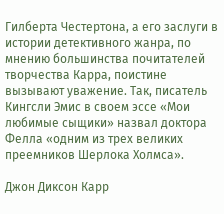Гилберта Честертона, а его заслуги в истории детективного жанра, по мнению большинства почитателей творчества Карра, поистине вызывают уважение. Так, писатель Кингсли Эмис в своем эссе «Мои любимые сыщики» назвал доктора Фелла «одним из трех великих преемников Шерлока Холмса».

Джон Диксон Карр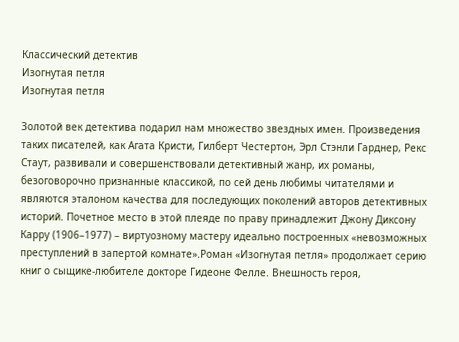Классический детектив
Изогнутая петля
Изогнутая петля

Золотой век детектива подарил нам множество звездных имен. Произведения таких писателей, как Агата Кристи, Гилберт Честертон, Эрл Стэнли Гарднер, Рекс Стаут, развивали и совершенствовали детективный жанр, их романы, безоговорочно признанные классикой, по сей день любимы читателями и являются эталоном качества для последующих поколений авторов детективных историй. Почетное место в этой плеяде по праву принадлежит Джону Диксону Карру (1906–1977) – виртуозному мастеру идеально построенных «невозможных преступлений в запертой комнате».Роман «Изогнутая петля» продолжает серию книг о сыщике-любителе докторе Гидеоне Фелле. Внешность героя,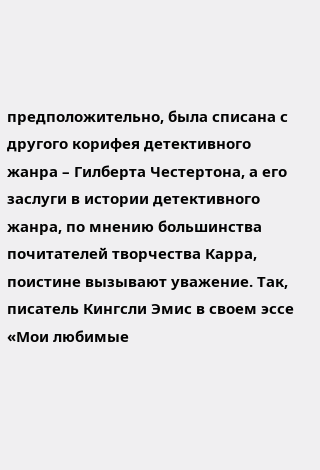предположительно, была списана с другого корифея детективного жанра – Гилберта Честертона, а его заслуги в истории детективного жанра, по мнению большинства почитателей творчества Карра, поистине вызывают уважение. Так, писатель Кингсли Эмис в своем эссе «Мои любимые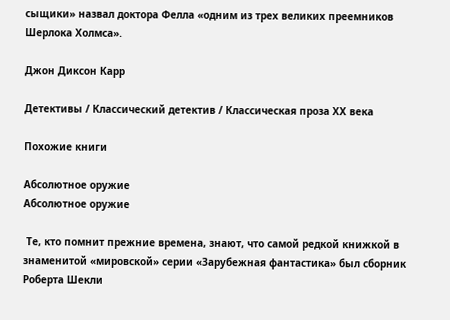сыщики» назвал доктора Фелла «одним из трех великих преемников Шерлока Холмса».

Джон Диксон Карр

Детективы / Классический детектив / Классическая проза ХX века

Похожие книги

Абсолютное оружие
Абсолютное оружие

 Те, кто помнит прежние времена, знают, что самой редкой книжкой в знаменитой «мировской» серии «Зарубежная фантастика» был сборник Роберта Шекли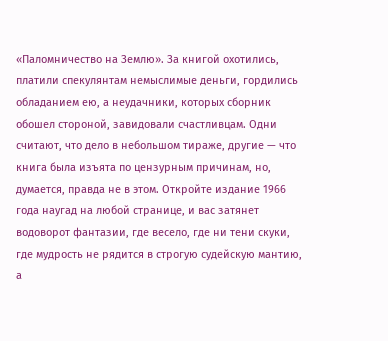«Паломничество на Землю». За книгой охотились, платили спекулянтам немыслимые деньги, гордились обладанием ею, а неудачники, которых сборник обошел стороной, завидовали счастливцам. Одни считают, что дело в небольшом тираже, другие — что книга была изъята по цензурным причинам, но, думается, правда не в этом. Откройте издание 1966 года наугад на любой странице, и вас затянет водоворот фантазии, где весело, где ни тени скуки, где мудрость не рядится в строгую судейскую мантию, а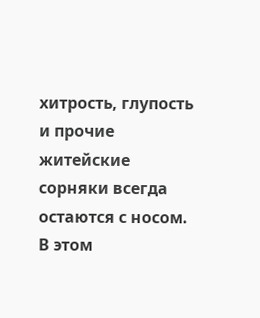хитрость, глупость и прочие житейские сорняки всегда остаются с носом. В этом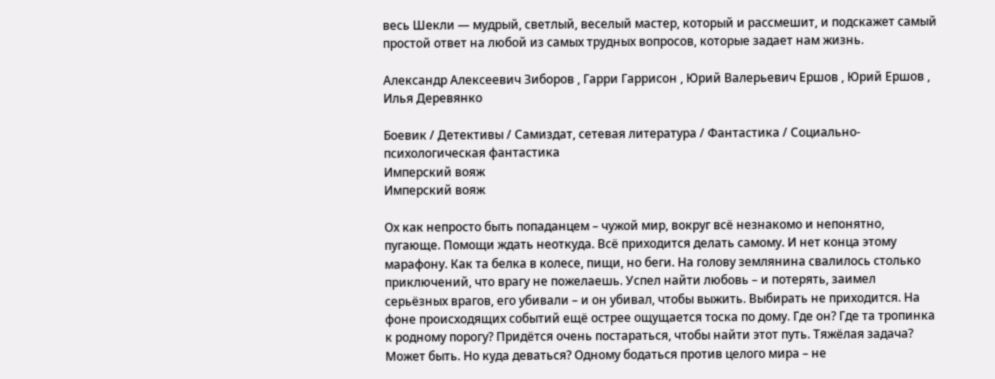весь Шекли — мудрый, светлый, веселый мастер, который и рассмешит, и подскажет самый простой ответ на любой из самых трудных вопросов, которые задает нам жизнь.

Александр Алексеевич Зиборов , Гарри Гаррисон , Юрий Валерьевич Ершов , Юрий Ершов , Илья Деревянко

Боевик / Детективы / Самиздат, сетевая литература / Фантастика / Социально-психологическая фантастика
Имперский вояж
Имперский вояж

Ох как непросто быть попаданцем – чужой мир, вокруг всё незнакомо и непонятно, пугающе. Помощи ждать неоткуда. Всё приходится делать самому. И нет конца этому марафону. Как та белка в колесе, пищи, но беги. На голову землянина свалилось столько приключений, что врагу не пожелаешь. Успел найти любовь – и потерять, заимел серьёзных врагов, его убивали – и он убивал, чтобы выжить. Выбирать не приходится. На фоне происходящих событий ещё острее ощущается тоска по дому. Где он? Где та тропинка к родному порогу? Придётся очень постараться, чтобы найти этот путь. Тяжёлая задача? Может быть. Но куда деваться? Одному бодаться против целого мира – не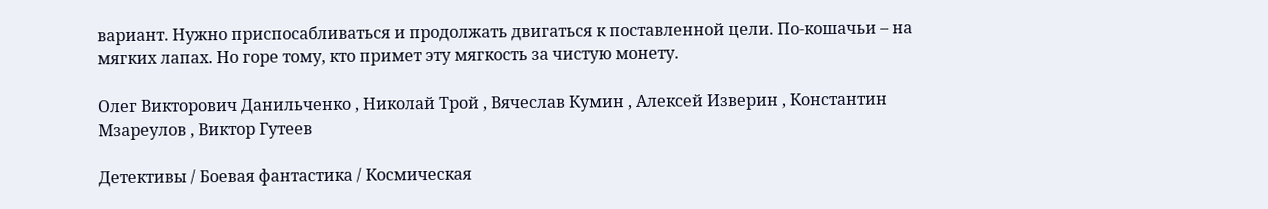вариант. Нужно приспосабливаться и продолжать двигаться к поставленной цели. По-кошачьи – на мягких лапах. Но горе тому, кто примет эту мягкость за чистую монету.

Олег Викторович Данильченко , Николай Трой , Вячеслав Кумин , Алексей Изверин , Константин Мзареулов , Виктор Гутеев

Детективы / Боевая фантастика / Космическая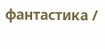фантастика /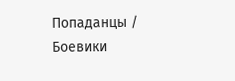Попаданцы / Боевики